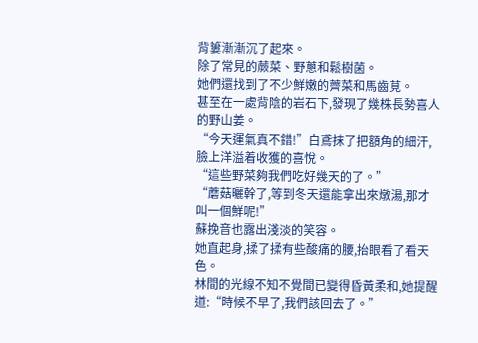背簍漸漸沉了起來。
除了常見的蕨菜、野蔥和鬆樹菌。
她們還找到了不少鮮嫩的薺菜和馬齒莧。
甚至在一處背陰的岩石下,發現了幾株長勢喜人的野山姜。
“今天運氣真不錯!”白鳶抹了把額角的細汗,臉上洋溢着收獲的喜悅。
“這些野菜夠我們吃好幾天的了。”
“蘑菇曬幹了,等到冬天還能拿出來燉湯,那才叫一個鮮呢!”
蘇挽音也露出淺淡的笑容。
她直起身,揉了揉有些酸痛的腰,抬眼看了看天色。
林間的光線不知不覺間已變得昏黃柔和,她提醒道:“時候不早了,我們該回去了。”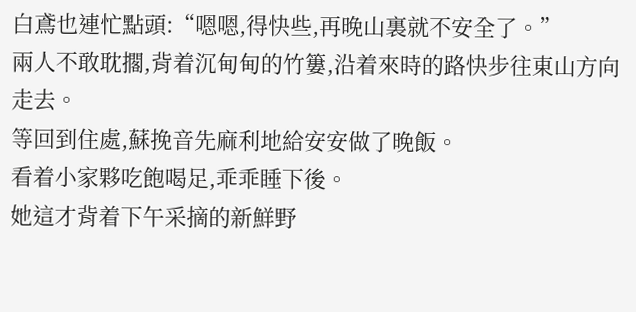白鳶也連忙點頭:“嗯嗯,得快些,再晚山裏就不安全了。”
兩人不敢耽擱,背着沉甸甸的竹簍,沿着來時的路快步往東山方向走去。
等回到住處,蘇挽音先麻利地給安安做了晚飯。
看着小家夥吃飽喝足,乖乖睡下後。
她這才背着下午采摘的新鮮野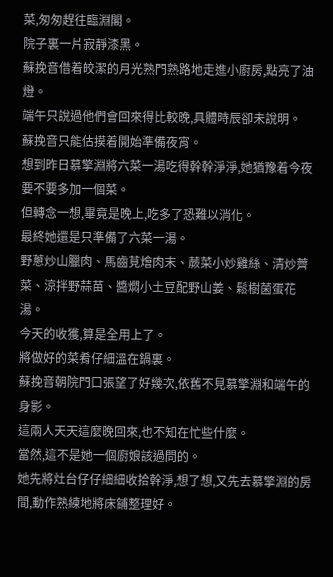菜,匆匆趕往臨淵閣。
院子裏一片寂靜漆黑。
蘇挽音借着皎潔的月光熟門熟路地走進小廚房,點亮了油燈。
端午只說過他們會回來得比較晚,具體時辰卻未說明。
蘇挽音只能估摸着開始準備夜宵。
想到昨日慕擎淵將六菜一湯吃得幹幹淨淨,她猶豫着今夜要不要多加一個菜。
但轉念一想,畢竟是晚上,吃多了恐難以消化。
最終她還是只準備了六菜一湯。
野蔥炒山臘肉、馬齒莧燴肉末、蕨菜小炒雞絲、清炒薺菜、涼拌野蒜苗、醬燜小土豆配野山姜、鬆樹菌蛋花湯。
今天的收獲,算是全用上了。
將做好的菜肴仔細溫在鍋裏。
蘇挽音朝院門口張望了好幾次,依舊不見慕擎淵和端午的身影。
這兩人天天這麼晚回來,也不知在忙些什麼。
當然,這不是她一個廚娘該過問的。
她先將灶台仔仔細細收拾幹淨,想了想,又先去慕擎淵的房間,動作熟練地將床鋪整理好。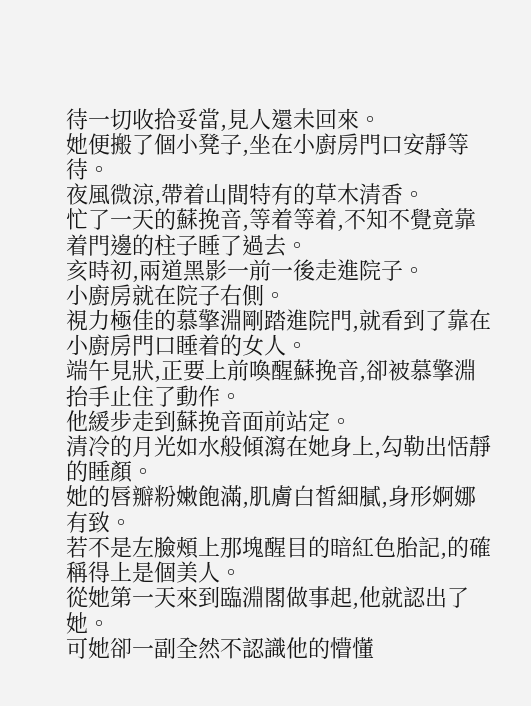待一切收拾妥當,見人還未回來。
她便搬了個小凳子,坐在小廚房門口安靜等待。
夜風微涼,帶着山間特有的草木清香。
忙了一天的蘇挽音,等着等着,不知不覺竟靠着門邊的柱子睡了過去。
亥時初,兩道黑影一前一後走進院子。
小廚房就在院子右側。
視力極佳的慕擎淵剛踏進院門,就看到了靠在小廚房門口睡着的女人。
端午見狀,正要上前喚醒蘇挽音,卻被慕擎淵抬手止住了動作。
他緩步走到蘇挽音面前站定。
清冷的月光如水般傾瀉在她身上,勾勒出恬靜的睡顏。
她的唇瓣粉嫩飽滿,肌膚白皙細膩,身形婀娜有致。
若不是左臉頰上那塊醒目的暗紅色胎記,的確稱得上是個美人。
從她第一天來到臨淵閣做事起,他就認出了她。
可她卻一副全然不認識他的懵懂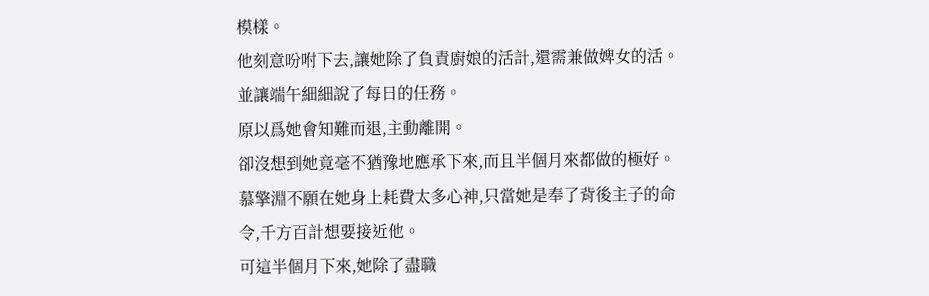模樣。
他刻意吩咐下去,讓她除了負責廚娘的活計,還需兼做婢女的活。
並讓端午細細說了每日的任務。
原以爲她會知難而退,主動離開。
卻沒想到她竟毫不猶豫地應承下來,而且半個月來都做的極好。
慕擎淵不願在她身上耗費太多心神,只當她是奉了背後主子的命令,千方百計想要接近他。
可這半個月下來,她除了盡職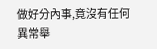做好分內事,竟沒有任何異常舉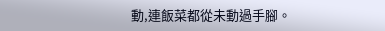動,連飯菜都從未動過手腳。